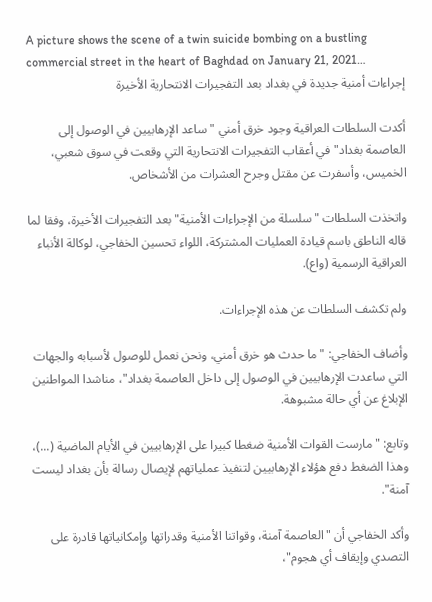A picture shows the scene of a twin suicide bombing on a bustling commercial street in the heart of Baghdad on January 21, 2021…
إجراءات أمنية جديدة في بغداد بعد التفجيرات الانتحارية الأخيرة

أكدت السلطات العراقية وجود خرق أمني "ساعد الإرهابيين في الوصول إلى العاصمة بغداد" في أعقاب التفجيرات الانتحارية التي وقعت في سوق شعبي، الخميس، وأسفرت عن مقتل وجرح العشرات من الأشخاص.

واتخذت السلطات "سلسلة من الإجراءات الأمنية" بعد التفجيرات الأخيرة، وفقا لما قاله الناطق باسم قيادة العمليات المشتركة، اللواء تحسين الخفاجي، لوكالة الأنباء العراقية الرسمية (واع).

ولم تكشف السلطات عن هذه الإجراءات.

وأضاف الخفاجي: "ما حدث هو خرق أمني، ونحن نعمل للوصول لأسبابه والجهات التي ساعدت الإرهابيين في الوصول إلى داخل العاصمة بغداد"، مناشدا المواطنين الإبلاغ عن أي حالة مشبوهة.

وتابع: "مارست القوات الأمنية ضغطا كبيرا على الإرهابيين في الأيام الماضية (...)، وهذا الضغط دفع هؤلاء الإرهابيين لتنفيذ عملياتهم لإيصال رسالة بأن بغداد ليست آمنة".

وأكد الخفاجي أن "العاصمة آمنة، وقواتنا الأمنية وقدراتها وإمكانياتها قادرة على التصدي وإيقاف أي هجوم"،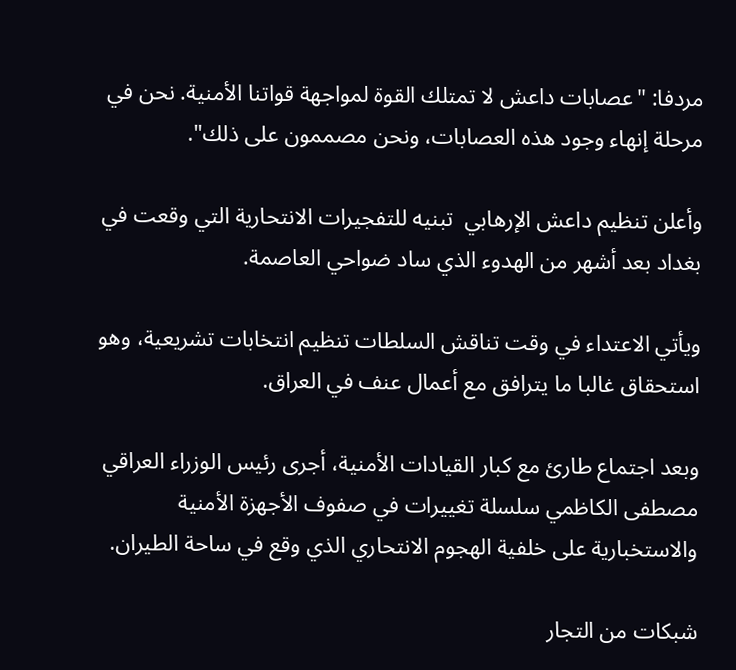مردفا: "عصابات داعش لا تمتلك القوة لمواجهة قواتنا الأمنية. نحن في مرحلة إنهاء وجود هذه العصابات، ونحن مصممون على ذلك".

وأعلن تنظيم داعش الإرهابي  تبنيه للتفجيرات الانتحارية التي وقعت في بغداد بعد أشهر من الهدوء الذي ساد ضواحي العاصمة.

ويأتي الاعتداء في وقت تناقش السلطات تنظيم انتخابات تشريعية، وهو استحقاق غالبا ما يترافق مع أعمال عنف في العراق.

وبعد اجتماع طارئ مع كبار القيادات الأمنية، أجرى رئيس الوزراء العراقي مصطفى الكاظمي سلسلة تغييرات في صفوف الأجهزة الأمنية والاستخبارية على خلفية الهجوم الانتحاري الذي وقع في ساحة الطيران.

شبكات من التجار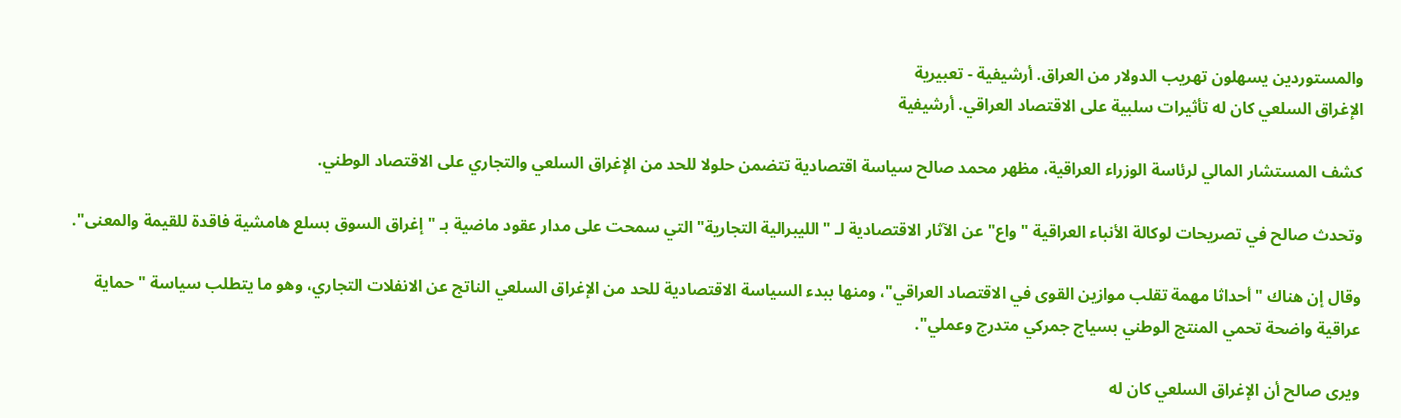والمستوردين يسهلون تهريب الدولار من العراق. أرشيفية - تعبيرية
الإغراق السلعي كان له تأثيرات سلبية على الاقتصاد العراقي. أرشيفية

كشف المستشار المالي لرئاسة الوزراء العراقية، مظهر محمد صالح سياسة اقتصادية تتضمن حلولا للحد من الإغراق السلعي والتجاري على الاقتصاد الوطني.

وتحدث صالح في تصريحات لوكالة الأنباء العراقية "واع" عن الآثار الاقتصادية لـ "الليبرالية التجارية" التي سمحت على مدار عقود ماضية بـ "إغراق السوق بسلع هامشية فاقدة للقيمة والمعنى".

وقال إن هناك "أحداثا مهمة تقلب موازين القوى في الاقتصاد العراقي"، ومنها ببدء السياسة الاقتصادية للحد من الإغراق السلعي الناتج عن الانفلات التجاري، وهو ما يتطلب سياسة "حماية عراقية واضحة تحمي المنتج الوطني بسياج جمركي متدرج وعملي".

ويرى صالح أن الإغراق السلعي كان له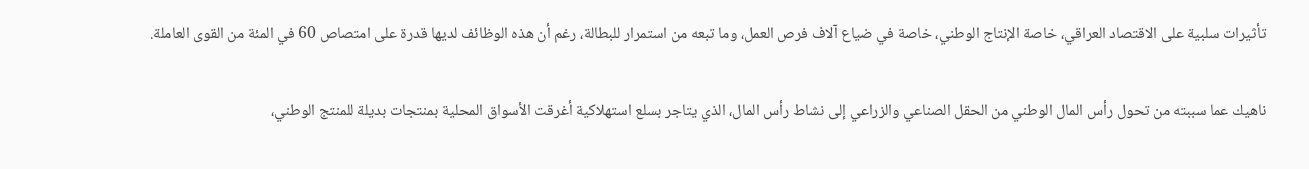تأثيرات سلبية على الاقتصاد العراقي، خاصة الإنتاج الوطني، خاصة في ضياع آلاف فرص العمل، وما تبعه من استمرار للبطالة، رغم أن هذه الوظائف لديها قدرة على امتصاص 60 في المئة من القوى العاملة.

ناهيك عما سببته من تحول رأس المال الوطني من الحقل الصناعي والزراعي إلى نشاط رأس المال، الذي يتاجر بسلع استهلاكية أغرقت الأسواق المحلية بمنتجات بديلة للمنتج الوطني،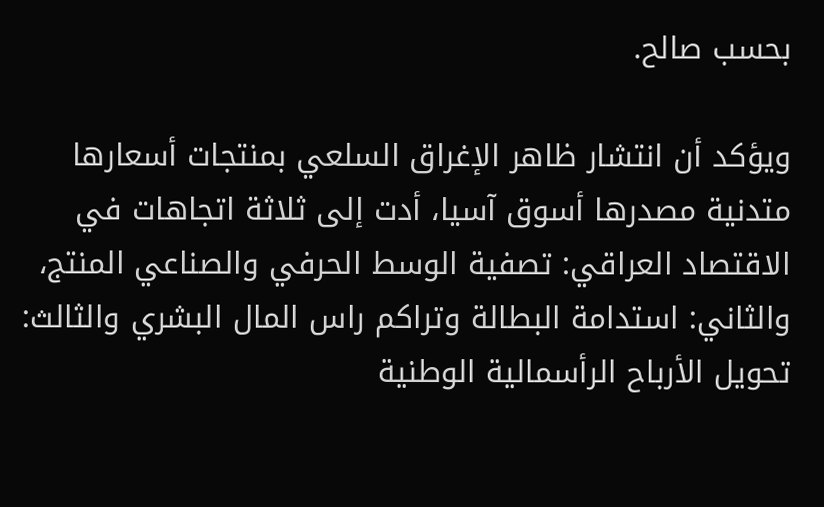بحسب صالح.

ويؤكد أن انتشار ظاهر الإغراق السلعي بمنتجات أسعارها متدنية مصدرها أسوق آسيا، أدت إلى ثلاثة اتجاهات في الاقتصاد العراقي: تصفية الوسط الحرفي والصناعي المنتج، والثاني: استدامة البطالة وتراكم راس المال البشري والثالث: تحويل الأرباح الرأسمالية الوطنية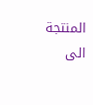المنتجة الى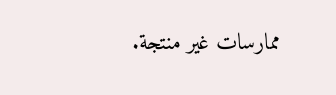ممارسات غير منتجة.